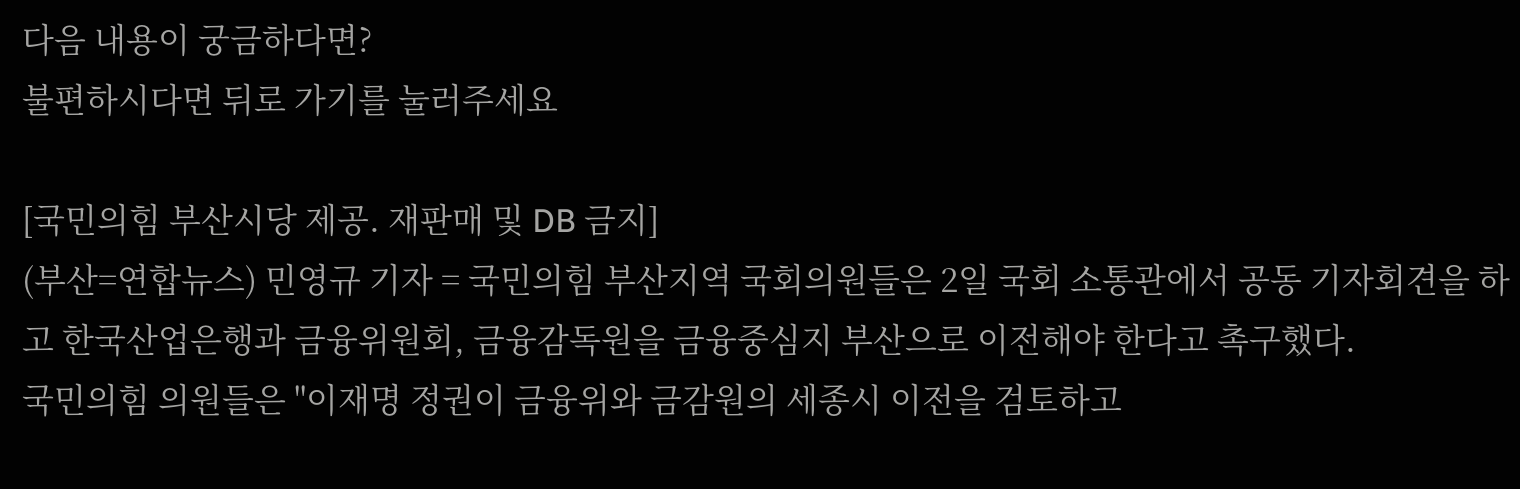다음 내용이 궁금하다면?
불편하시다면 뒤로 가기를 눌러주세요

[국민의힘 부산시당 제공. 재판매 및 DB 금지]
(부산=연합뉴스) 민영규 기자 = 국민의힘 부산지역 국회의원들은 2일 국회 소통관에서 공동 기자회견을 하고 한국산업은행과 금융위원회, 금융감독원을 금융중심지 부산으로 이전해야 한다고 촉구했다.
국민의힘 의원들은 "이재명 정권이 금융위와 금감원의 세종시 이전을 검토하고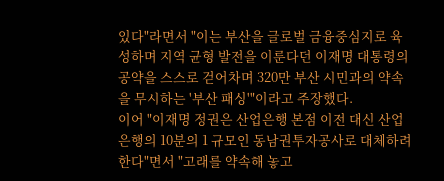있다"라면서 "이는 부산을 글로벌 금융중심지로 육성하며 지역 균형 발전을 이룬다던 이재명 대통령의 공약을 스스로 걷어차며 320만 부산 시민과의 약속을 무시하는 '부산 패싱'"이라고 주장했다.
이어 "이재명 정권은 산업은행 본점 이전 대신 산업은행의 10분의 1 규모인 동남권투자공사로 대체하려 한다"면서 "고래를 약속해 놓고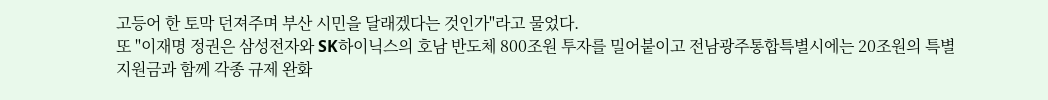고등어 한 토막 던져주며 부산 시민을 달래겠다는 것인가"라고 물었다.
또 "이재명 정권은 삼성전자와 SK하이닉스의 호남 반도체 800조원 투자를 밀어붙이고 전남광주통합특별시에는 20조원의 특별지원금과 함께 각종 규제 완화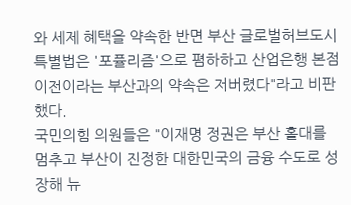와 세제 혜택을 약속한 반면 부산 글로벌허브도시특별법은 '포퓰리즘'으로 폄하하고 산업은행 본점 이전이라는 부산과의 약속은 저버렸다"라고 비판했다.
국민의힘 의원들은 "이재명 정권은 부산 홀대를 멈추고 부산이 진정한 대한민국의 금융 수도로 성장해 뉴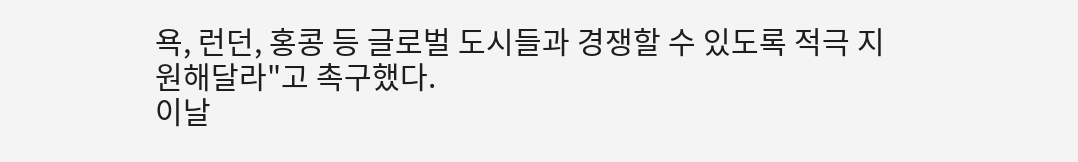욕, 런던, 홍콩 등 글로벌 도시들과 경쟁할 수 있도록 적극 지원해달라"고 촉구했다.
이날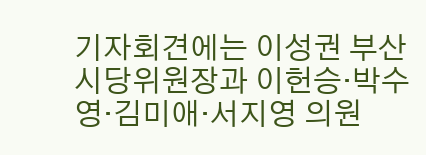기자회견에는 이성권 부산시당위원장과 이헌승·박수영·김미애·서지영 의원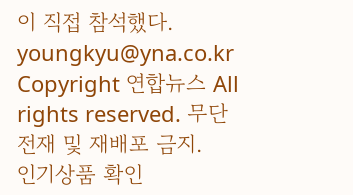이 직접 참석했다.
youngkyu@yna.co.kr
Copyright 연합뉴스 All rights reserved. 무단 전재 및 재배포 금지.
인기상품 확인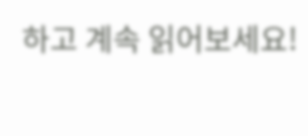하고 계속 읽어보세요!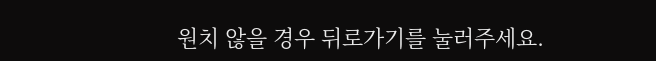원치 않을 경우 뒤로가기를 눌러주세요.